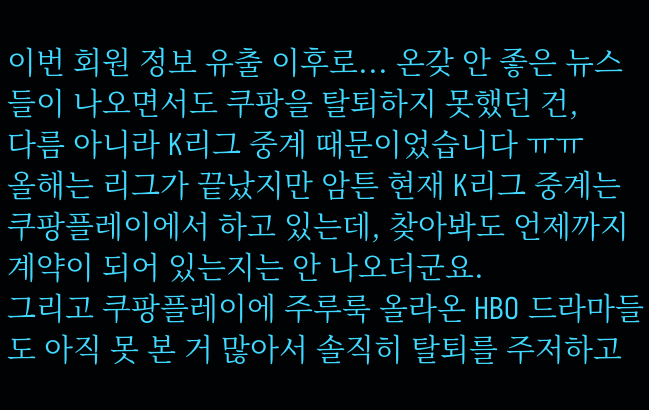이번 회원 정보 유출 이후로... 온갖 안 좋은 뉴스들이 나오면서도 쿠팡을 탈퇴하지 못했던 건,
다름 아니라 K리그 중계 때문이었습니다 ㅠㅠ
올해는 리그가 끝났지만 암튼 현재 K리그 중계는 쿠팡플레이에서 하고 있는데, 찾아봐도 언제까지 계약이 되어 있는지는 안 나오더군요.
그리고 쿠팡플레이에 주루룩 올라온 HBO 드라마들도 아직 못 본 거 많아서 솔직히 탈퇴를 주저하고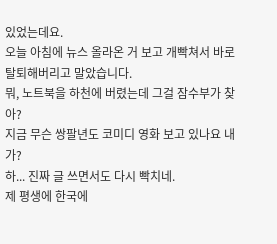있었는데요.
오늘 아침에 뉴스 올라온 거 보고 개빡쳐서 바로 탈퇴해버리고 말았습니다.
뭐, 노트북을 하천에 버렸는데 그걸 잠수부가 찾아?
지금 무슨 쌍팔년도 코미디 영화 보고 있나요 내가?
하... 진짜 글 쓰면서도 다시 빡치네.
제 평생에 한국에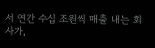서 연간 수십 조원씩 매출 내는 회사가,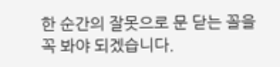한 순간의 잘못으로 문 닫는 꼴을 꼭 봐야 되겠습니다.